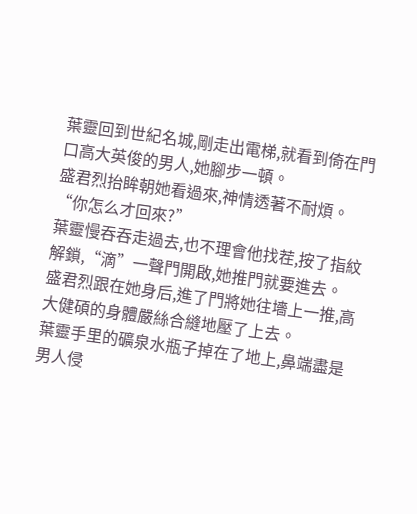葉靈回到世紀名城,剛走出電梯,就看到倚在門口高大英俊的男人,她腳步一頓。
盛君烈抬眸朝她看過來,神情透著不耐煩。
“你怎么才回來?”
葉靈慢吞吞走過去,也不理會他找茬,按了指紋解鎖,“滴”一聲門開啟,她推門就要進去。
盛君烈跟在她身后,進了門將她往墻上一推,高大健碩的身體嚴絲合縫地壓了上去。
葉靈手里的礦泉水瓶子掉在了地上,鼻端盡是男人侵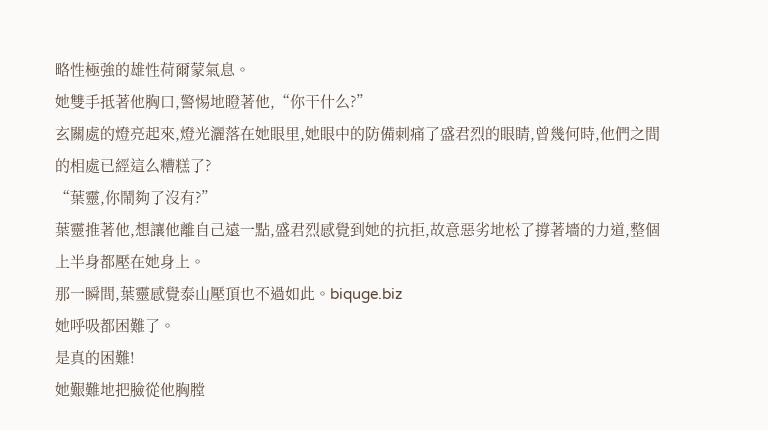略性極強的雄性荷爾蒙氣息。
她雙手抵著他胸口,警惕地瞪著他,“你干什么?”
玄關處的燈亮起來,燈光灑落在她眼里,她眼中的防備刺痛了盛君烈的眼睛,曾幾何時,他們之間的相處已經這么糟糕了?
“葉靈,你鬧夠了沒有?”
葉靈推著他,想讓他離自己遠一點,盛君烈感覺到她的抗拒,故意惡劣地松了撐著墻的力道,整個上半身都壓在她身上。
那一瞬間,葉靈感覺泰山壓頂也不過如此。biquge.biz
她呼吸都困難了。
是真的困難!
她艱難地把臉從他胸膛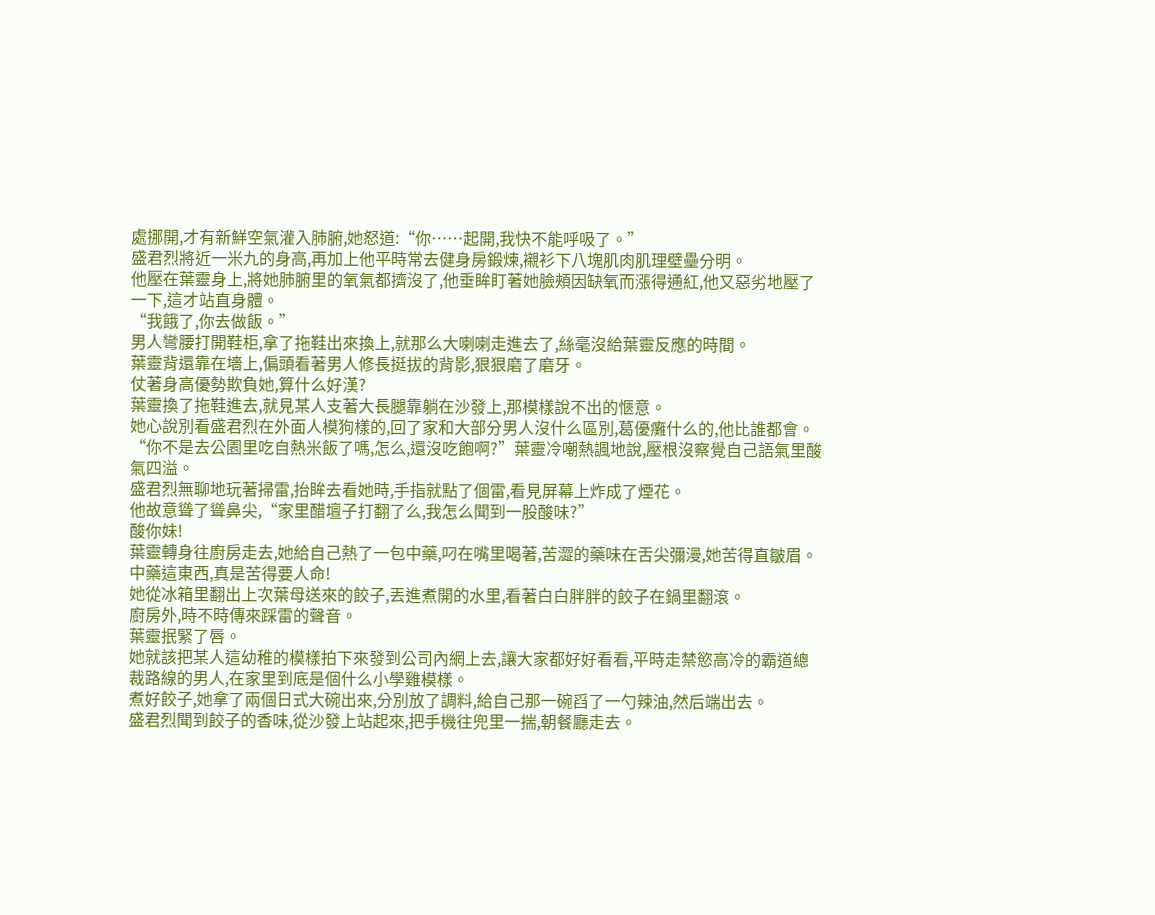處挪開,才有新鮮空氣灌入肺腑,她怒道:“你……起開,我快不能呼吸了。”
盛君烈將近一米九的身高,再加上他平時常去健身房鍛煉,襯衫下八塊肌肉肌理壁壘分明。
他壓在葉靈身上,將她肺腑里的氧氣都擠沒了,他垂眸盯著她臉頰因缺氧而漲得通紅,他又惡劣地壓了一下,這才站直身體。
“我餓了,你去做飯。”
男人彎腰打開鞋柜,拿了拖鞋出來換上,就那么大喇喇走進去了,絲毫沒給葉靈反應的時間。
葉靈背還靠在墻上,偏頭看著男人修長挺拔的背影,狠狠磨了磨牙。
仗著身高優勢欺負她,算什么好漢?
葉靈換了拖鞋進去,就見某人支著大長腿靠躺在沙發上,那模樣說不出的愜意。
她心說別看盛君烈在外面人模狗樣的,回了家和大部分男人沒什么區別,葛優癱什么的,他比誰都會。
“你不是去公園里吃自熱米飯了嗎,怎么,還沒吃飽啊?”葉靈冷嘲熱諷地說,壓根沒察覺自己語氣里酸氣四溢。
盛君烈無聊地玩著掃雷,抬眸去看她時,手指就點了個雷,看見屏幕上炸成了煙花。
他故意聳了聳鼻尖,“家里醋壇子打翻了么,我怎么聞到一股酸味?”
酸你妹!
葉靈轉身往廚房走去,她給自己熱了一包中藥,叼在嘴里喝著,苦澀的藥味在舌尖彌漫,她苦得直皺眉。
中藥這東西,真是苦得要人命!
她從冰箱里翻出上次葉母送來的餃子,丟進煮開的水里,看著白白胖胖的餃子在鍋里翻滾。
廚房外,時不時傳來踩雷的聲音。
葉靈抿緊了唇。
她就該把某人這幼稚的模樣拍下來發到公司內網上去,讓大家都好好看看,平時走禁慾高冷的霸道總裁路線的男人,在家里到底是個什么小學雞模樣。
煮好餃子,她拿了兩個日式大碗出來,分別放了調料,給自己那一碗舀了一勺辣油,然后端出去。
盛君烈聞到餃子的香味,從沙發上站起來,把手機往兜里一揣,朝餐廳走去。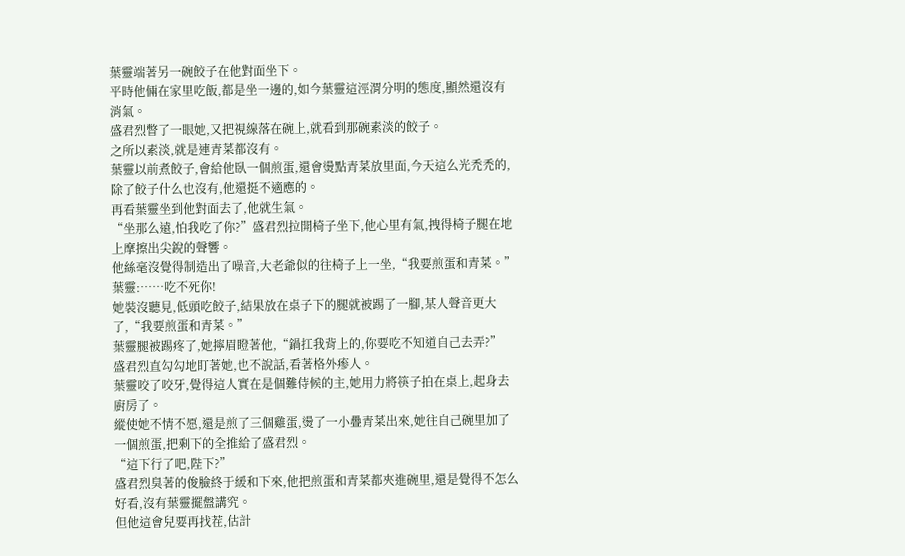葉靈端著另一碗餃子在他對面坐下。
平時他倆在家里吃飯,都是坐一邊的,如今葉靈這涇渭分明的態度,顯然還沒有消氣。
盛君烈瞥了一眼她,又把視線落在碗上,就看到那碗素淡的餃子。
之所以素淡,就是連青菜都沒有。
葉靈以前煮餃子,會給他臥一個煎蛋,還會燙點青菜放里面,今天這么光禿禿的,除了餃子什么也沒有,他還挺不適應的。
再看葉靈坐到他對面去了,他就生氣。
“坐那么遠,怕我吃了你?”盛君烈拉開椅子坐下,他心里有氣,拽得椅子腿在地上摩擦出尖銳的聲響。
他絲毫沒覺得制造出了噪音,大老爺似的往椅子上一坐,“我要煎蛋和青菜。”
葉靈:……吃不死你!
她裝沒聽見,低頭吃餃子,結果放在桌子下的腿就被踢了一腳,某人聲音更大了,“我要煎蛋和青菜。”
葉靈腿被踢疼了,她擰眉瞪著他,“鍋扛我背上的,你要吃不知道自己去弄?”
盛君烈直勾勾地盯著她,也不說話,看著格外瘆人。
葉靈咬了咬牙,覺得這人實在是個難侍候的主,她用力將筷子拍在桌上,起身去廚房了。
縱使她不情不愿,還是煎了三個雞蛋,燙了一小疊青菜出來,她往自己碗里加了一個煎蛋,把剩下的全推給了盛君烈。
“這下行了吧,陛下?”
盛君烈臭著的俊臉終于緩和下來,他把煎蛋和青菜都夾進碗里,還是覺得不怎么好看,沒有葉靈擺盤講究。
但他這會兒要再找茬,估計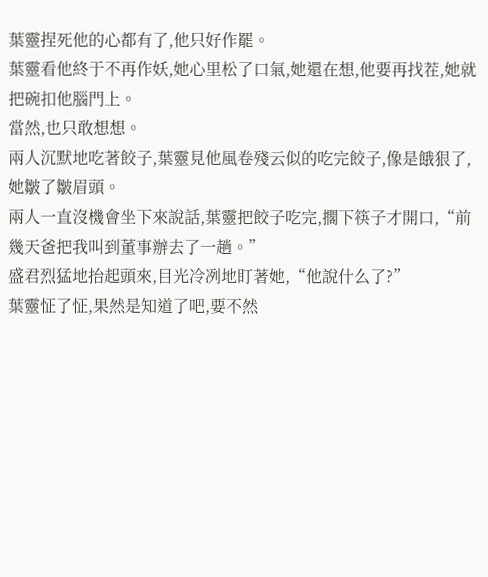葉靈捏死他的心都有了,他只好作罷。
葉靈看他終于不再作妖,她心里松了口氣,她還在想,他要再找茬,她就把碗扣他腦門上。
當然,也只敢想想。
兩人沉默地吃著餃子,葉靈見他風卷殘云似的吃完餃子,像是餓狠了,她皺了皺眉頭。
兩人一直沒機會坐下來說話,葉靈把餃子吃完,擱下筷子才開口,“前幾天爸把我叫到董事辦去了一趟。”
盛君烈猛地抬起頭來,目光冷冽地盯著她,“他說什么了?”
葉靈怔了怔,果然是知道了吧,要不然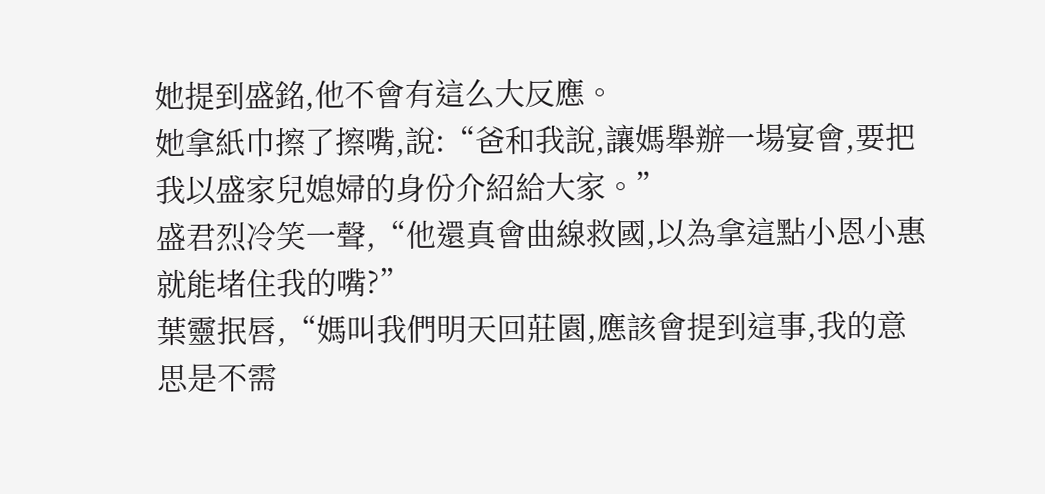她提到盛銘,他不會有這么大反應。
她拿紙巾擦了擦嘴,說:“爸和我說,讓媽舉辦一場宴會,要把我以盛家兒媳婦的身份介紹給大家。”
盛君烈冷笑一聲,“他還真會曲線救國,以為拿這點小恩小惠就能堵住我的嘴?”
葉靈抿唇,“媽叫我們明天回莊園,應該會提到這事,我的意思是不需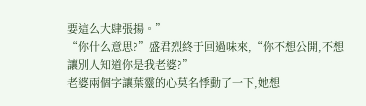要這么大肆張揚。”
“你什么意思?”盛君烈終于回過味來,“你不想公開,不想讓別人知道你是我老婆?”
老婆兩個字讓葉靈的心莫名悸動了一下,她想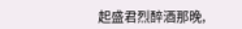起盛君烈醉酒那晚,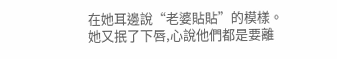在她耳邊說“老婆貼貼”的模樣。
她又抿了下唇,心說他們都是要離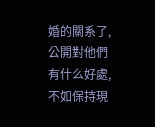婚的關系了,公開對他們有什么好處,不如保持現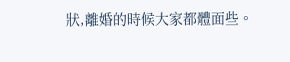狀,離婚的時候大家都體面些。